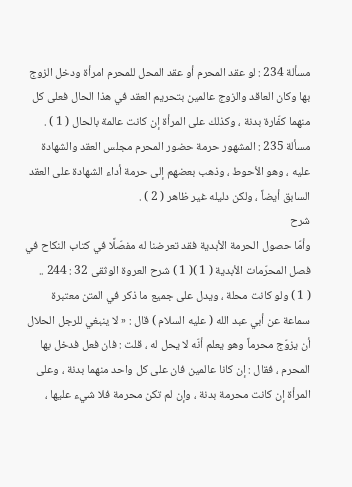مسألة 234 : لو عقد المحرم أو عقد المحل للمحرم امرأة ودخل الزوج بها وكان العاقد والزوج عالمين بتحريم العقد في هذا الحال فعلى كل منهما كفّارة بدنة ، وكذلك على المرأة إن كانت عالمة بالحال ( 1 ) .
مسألة 235 : المشهور حرمة حضور المحرم مجلس العقد والشهادة عليه ، وهو الأحوط ، وذهب بعضهم إلى حرمة أداء الشهادة على العقد السابق أيضاً ، ولكن دليله غير ظاهر ( 2 ) .
شرح
وأمّا حصول الحرمة الأبدية فقد تعرضنا له مفصّلًا في كتاب النكاح في فصل المحرّمات الأبدية ( 1 )( 1 ) شرح العروة الوثقى 32 : 244 ..
( 1 ) ولو كانت محلة ، ويدل على جميع ما ذكر في المتن معتبرة سماعة عن أبي عبد الله ( عليه السلام ) قال : « لا ينبغي للرجل الحلال أن يزوّج محرماً وهو يعلم أنّه لا يحل له ، قلت : فان فعل فدخل بها المحرم ، فقال : إن كانا عالمين فان على كل واحد منهما بدنة ، وعلى المرأة إن كانت محرمة بدنة ، وإن لم تكن محرمة فلا شيء عليها ،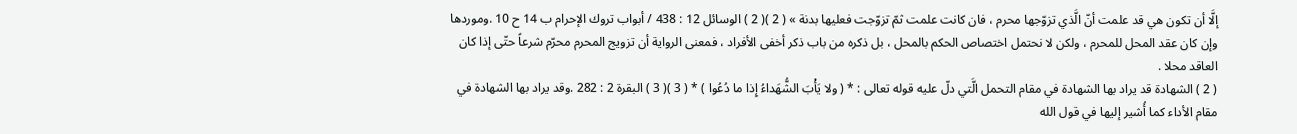إلَّا أن تكون هي قد علمت أنّ الَّذي تزوّجها محرم ، فان كانت علمت ثمّ تزوّجت فعليها بدنة » ( 2 )( 2 ) الوسائل 12 : 438 / أبواب تروك الإحرام ب 14 ح 10 .وموردها وإن كان عقد المحل للمحرم ، ولكن لا نحتمل اختصاص الحكم بالمحل ، بل ذكره من باب ذكر أخفى الأفراد ، فمعنى الرواية أن تزويج المحرم محرّم شرعاً حتّى إذا كان العاقد محلا .
( 2 ) الشهادة قد يراد بها الشهادة في مقام التحمل الَّتي دلّ عليه قوله تعالى : * ( ولا يَأْبَ الشُّهَداءُ إِذا ما دُعُوا ) * ( 3 )( 3 ) البقرة 2 : 282 .وقد يراد بها الشهادة في مقام الأداء كما أُشير إليها في قول الله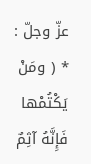عزّ وجلّ : * ( ومَنْ يَكْتُمْها فَإِنَّهُ آثِمٌ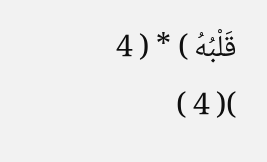قَلْبُهُ ) * ( 4 )( 4 )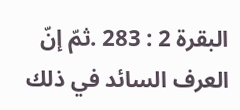البقرة 2 : 283 .ثمّ إنّ العرف السائد في ذلك